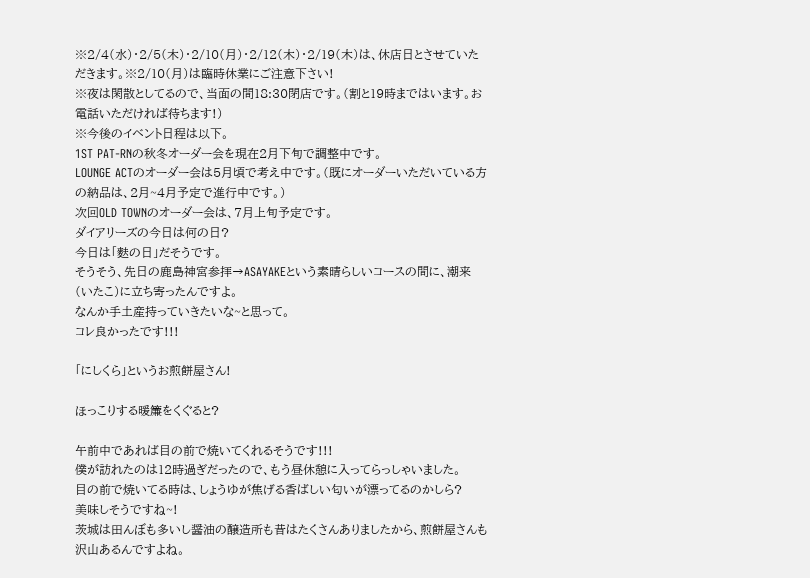※2/4(水)・2/5(木)・2/10(月)・2/12(木)・2/19(木)は、休店日とさせていただきます。※2/10(月)は臨時休業にご注意下さい!
※夜は閑散としてるので、当面の間18:30閉店です。(割と19時まではいます。お電話いただければ待ちます!)
※今後のイベント日程は以下。
1ST PAT-RNの秋冬オーダー会を現在2月下旬で調整中です。
LOUNGE ACTのオーダー会は5月頃で考え中です。(既にオーダーいただいている方の納品は、2月~4月予定で進行中です。)
次回OLD TOWNのオーダー会は、7月上旬予定です。
ダイアリーズの今日は何の日?
今日は「麩の日」だそうです。
そうそう、先日の鹿島神宮参拝→ASAYAKEという素晴らしいコースの間に、潮来(いたこ)に立ち寄ったんですよ。
なんか手土産持っていきたいな~と思って。
コレ良かったです!!!

「にしくら」というお煎餅屋さん!

ほっこりする暖簾をくぐると?

午前中であれば目の前で焼いてくれるそうです!!!
僕が訪れたのは12時過ぎだったので、もう昼休憩に入ってらっしゃいました。
目の前で焼いてる時は、しょうゆが焦げる香ばしい匂いが漂ってるのかしら?
美味しそうですね~!
茨城は田んぼも多いし醤油の醸造所も昔はたくさんありましたから、煎餅屋さんも沢山あるんですよね。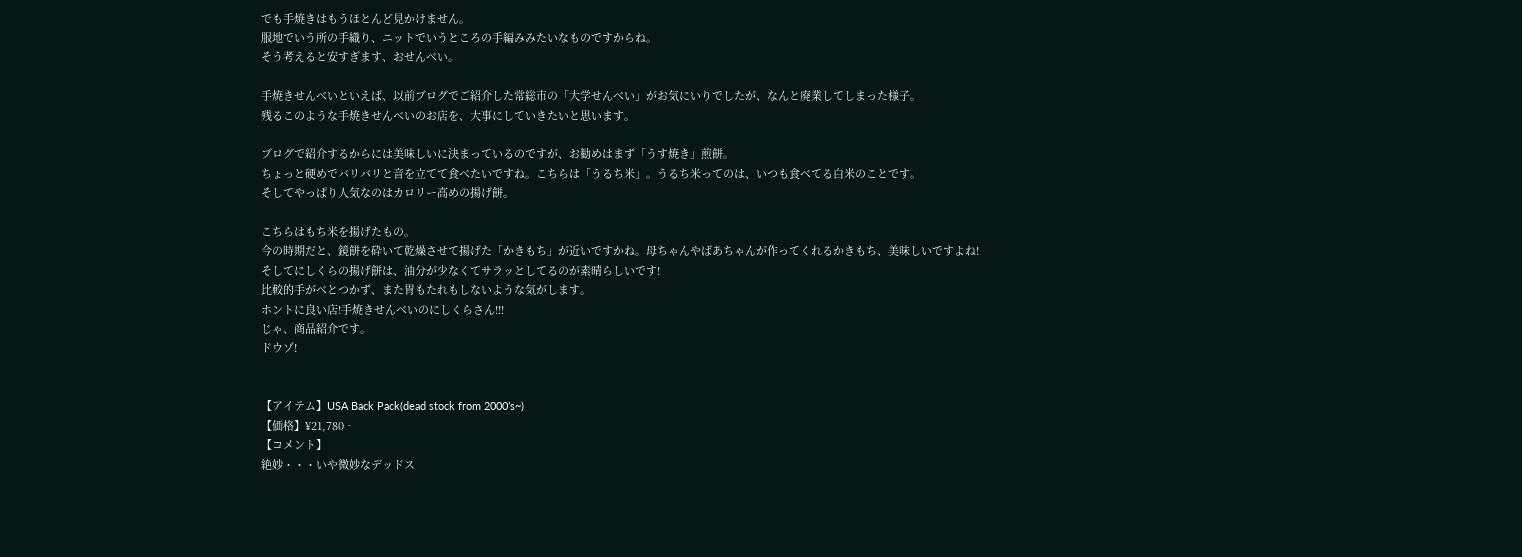でも手焼きはもうほとんど見かけません。
服地でいう所の手織り、ニットでいうところの手編みみたいなものですからね。
そう考えると安すぎます、おせんべい。

手焼きせんべいといえば、以前ブログでご紹介した常総市の「大学せんべい」がお気にいりでしたが、なんと廃業してしまった様子。
残るこのような手焼きせんべいのお店を、大事にしていきたいと思います。

ブログで紹介するからには美味しいに決まっているのですが、お勧めはまず「うす焼き」煎餅。
ちょっと硬めでバリバリと音を立てて食べたいですね。こちらは「うるち米」。うるち米ってのは、いつも食べてる白米のことです。
そしてやっぱり人気なのはカロリー高めの揚げ餅。

こちらはもち米を揚げたもの。
今の時期だと、鏡餅を砕いて乾燥させて揚げた「かきもち」が近いですかね。母ちゃんやばあちゃんが作ってくれるかきもち、美味しいですよね!
そしてにしくらの揚げ餅は、油分が少なくてサラッとしてるのが素晴らしいです!
比較的手がべとつかず、また胃もたれもしないような気がします。
ホントに良い店!手焼きせんべいのにしくらさん!!!
じゃ、商品紹介です。
ドウゾ!


【アイテム】USA Back Pack(dead stock from 2000’s~)
【価格】¥21,780‐
【コメント】
絶妙・・・いや微妙なデッドス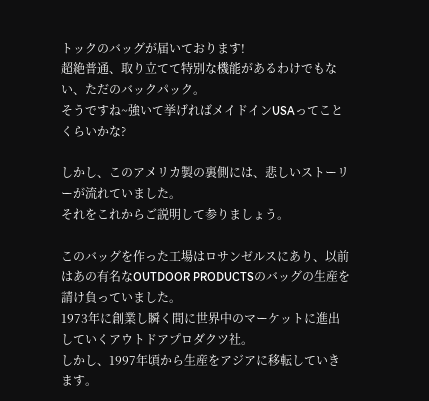トックのバッグが届いております!
超絶普通、取り立てて特別な機能があるわけでもない、ただのバックパック。
そうですね~強いて挙げればメイドインUSAってことくらいかな?

しかし、このアメリカ製の裏側には、悲しいストーリーが流れていました。
それをこれからご説明して参りましょう。

このバッグを作った工場はロサンゼルスにあり、以前はあの有名なOUTDOOR PRODUCTSのバッグの生産を請け負っていました。
1973年に創業し瞬く間に世界中のマーケットに進出していくアウトドアプロダクツ社。
しかし、1997年頃から生産をアジアに移転していきます。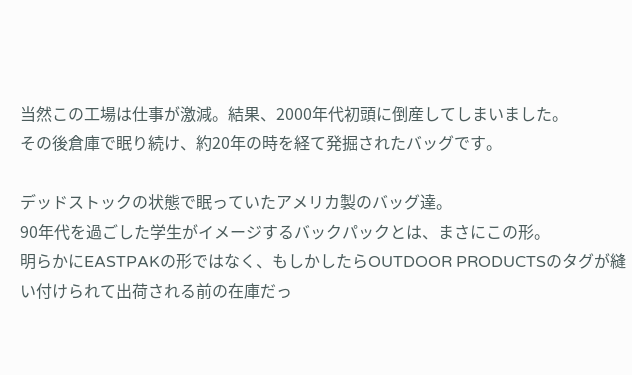当然この工場は仕事が激減。結果、2000年代初頭に倒産してしまいました。
その後倉庫で眠り続け、約20年の時を経て発掘されたバッグです。

デッドストックの状態で眠っていたアメリカ製のバッグ達。
90年代を過ごした学生がイメージするバックパックとは、まさにこの形。
明らかにEASTPAKの形ではなく、もしかしたらOUTDOOR PRODUCTSのタグが縫い付けられて出荷される前の在庫だっ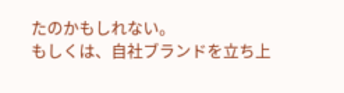たのかもしれない。
もしくは、自社ブランドを立ち上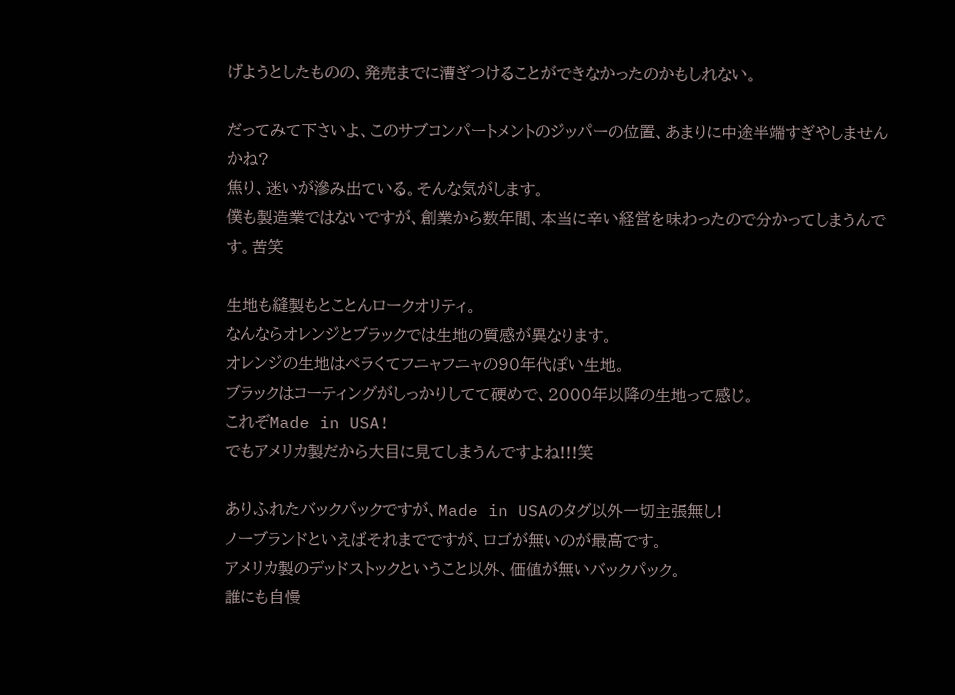げようとしたものの、発売までに漕ぎつけることができなかったのかもしれない。

だってみて下さいよ、このサブコンパートメントのジッパーの位置、あまりに中途半端すぎやしませんかね?
焦り、迷いが滲み出ている。そんな気がします。
僕も製造業ではないですが、創業から数年間、本当に辛い経営を味わったので分かってしまうんです。苦笑

生地も縫製もとことんロークオリティ。
なんならオレンジとブラックでは生地の質感が異なります。
オレンジの生地はペラくてフニャフニャの90年代ぽい生地。
ブラックはコーティングがしっかりしてて硬めで、2000年以降の生地って感じ。
これぞMade in USA!
でもアメリカ製だから大目に見てしまうんですよね!!!笑

ありふれたバックパックですが、Made in USAのタグ以外一切主張無し!
ノーブランドといえばそれまでですが、ロゴが無いのが最高です。
アメリカ製のデッドストックということ以外、価値が無いバックパック。
誰にも自慢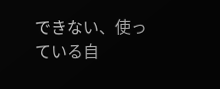できない、使っている自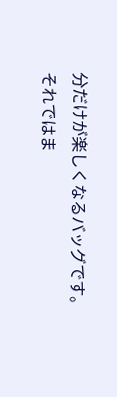分だけが楽しくなるバッグです。
それではま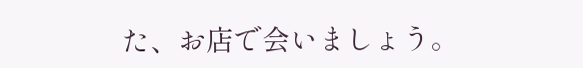た、お店で会いましょう。